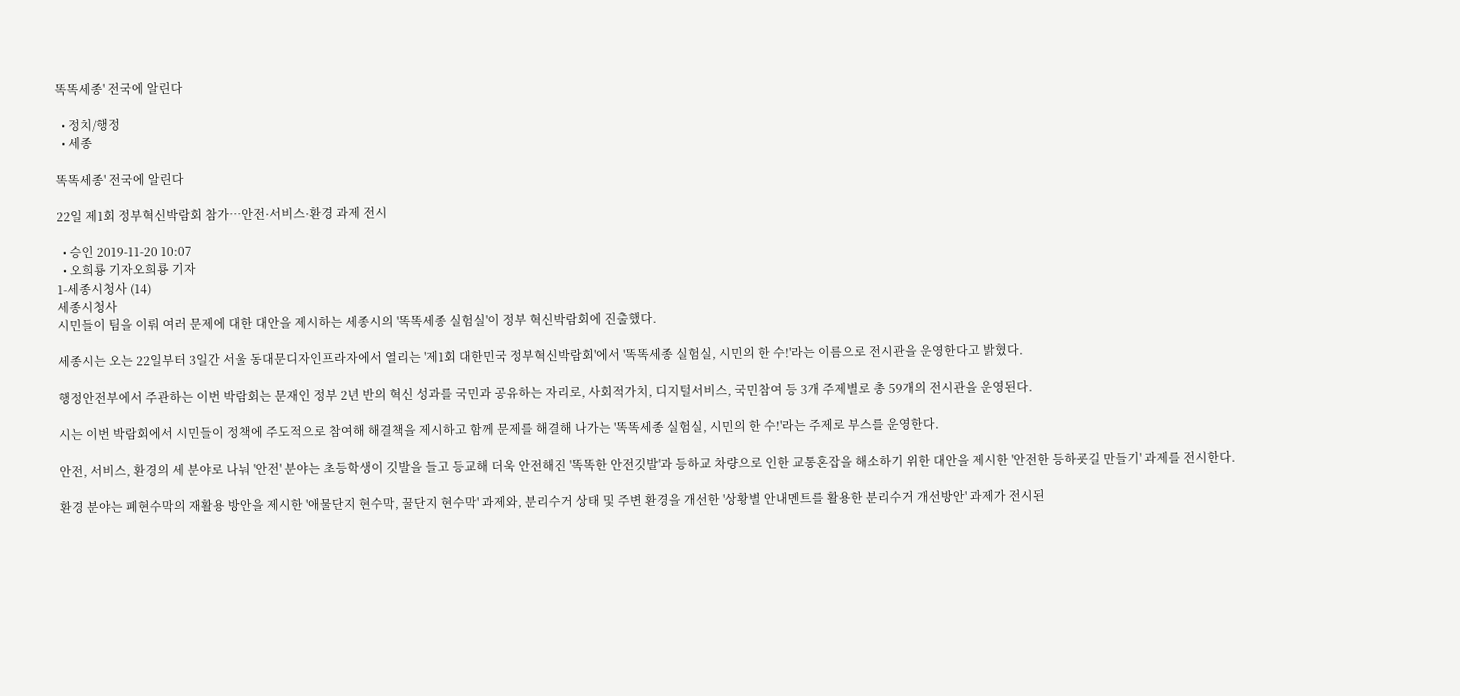똑똑세종' 전국에 알린다

  • 정치/행정
  • 세종

똑똑세종' 전국에 알린다

22일 제1회 정부혁신박람회 참가…안전·서비스·환경 과제 전시

  • 승인 2019-11-20 10:07
  • 오희룡 기자오희룡 기자
1-세종시청사 (14)
세종시청사
시민들이 팀을 이뤄 여러 문제에 대한 대안을 제시하는 세종시의 '똑똑세종 실험실'이 정부 혁신박람회에 진출했다.

세종시는 오는 22일부터 3일간 서울 동대문디자인프라자에서 열리는 '제1회 대한민국 정부혁신박람회'에서 '똑똑세종 실험실, 시민의 한 수!'라는 이름으로 전시관을 운영한다고 밝혔다.

행정안전부에서 주관하는 이번 박람회는 문재인 정부 2년 반의 혁신 성과를 국민과 공유하는 자리로, 사회적가치, 디지털서비스, 국민참여 등 3개 주제별로 총 59개의 전시관을 운영된다.

시는 이번 박람회에서 시민들이 정책에 주도적으로 참여해 해결책을 제시하고 함께 문제를 해결해 나가는 '똑똑세종 실험실, 시민의 한 수!'라는 주제로 부스를 운영한다.

안전, 서비스, 환경의 세 분야로 나눠 '안전' 분야는 초등학생이 깃발을 들고 등교해 더욱 안전해진 '똑똑한 안전깃발'과 등하교 차량으로 인한 교통혼잡을 해소하기 위한 대안을 제시한 '안전한 등하굣길 만들기' 과제를 전시한다.

환경 분야는 폐현수막의 재활용 방안을 제시한 '애물단지 현수막, 꿀단지 현수막' 과제와, 분리수거 상태 및 주변 환경을 개선한 '상황별 안내멘트를 활용한 분리수거 개선방안' 과제가 전시된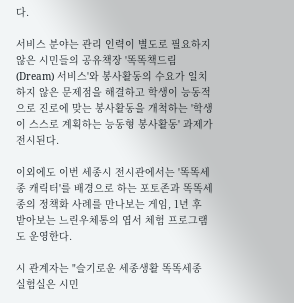다.

서비스 분야는 관리 인력이 별도로 필요하지 않은 시민들의 공유책장 '똑똑책드림(Dream) 서비스'와 봉사활동의 수요가 일치하지 않은 문제점을 해결하고 학생이 능동적으로 진로에 맞는 봉사활동을 개척하는 '학생이 스스로 계획하는 능동형 봉사활동' 과제가 전시된다.

이외에도 이번 세종시 전시관에서는 '똑똑세종 캐릭터'를 배경으로 하는 포토존과 똑똑세종의 정책화 사례를 만나보는 게임, 1년 후 받아보는 느린우체통의 엽서 체험 프로그램도 운영한다.

시 관계자는 "슬기로운 세종생활 똑똑세종 실험실은 시민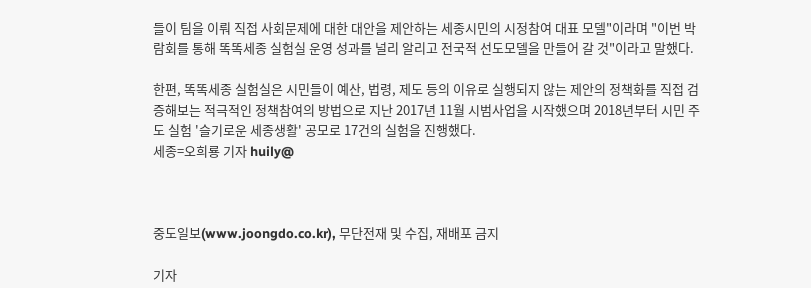들이 팀을 이뤄 직접 사회문제에 대한 대안을 제안하는 세종시민의 시정참여 대표 모델"이라며 "이번 박람회를 통해 똑똑세종 실험실 운영 성과를 널리 알리고 전국적 선도모델을 만들어 갈 것"이라고 말했다.

한편, 똑똑세종 실험실은 시민들이 예산, 법령, 제도 등의 이유로 실행되지 않는 제안의 정책화를 직접 검증해보는 적극적인 정책참여의 방법으로 지난 2017년 11월 시범사업을 시작했으며 2018년부터 시민 주도 실험 '슬기로운 세종생활' 공모로 17건의 실험을 진행했다.
세종=오희룡 기자 huily@



중도일보(www.joongdo.co.kr), 무단전재 및 수집, 재배포 금지

기자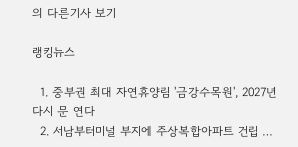의 다른기사 보기

랭킹뉴스

  1. 중부권 최대 자연휴양림 '금강수목원', 2027년 다시 문 연다
  2. 서남부터미널 부지에 주상복합아파트 건립 …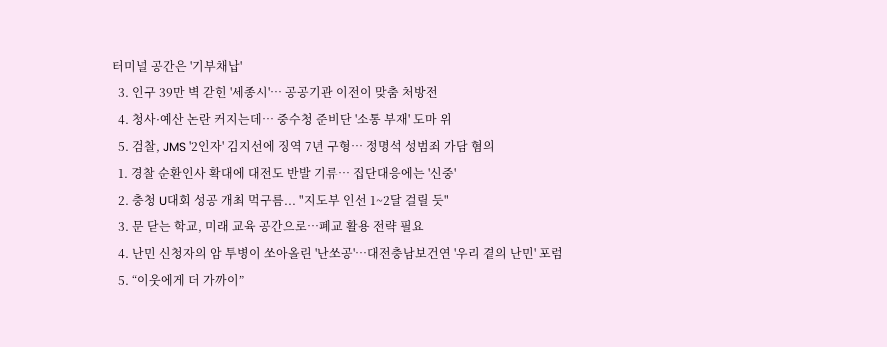터미널 공간은 '기부채납'
  3. 인구 39만 벽 갇힌 '세종시'… 공공기관 이전이 맞춤 처방전
  4. 청사·예산 논란 커지는데… 중수청 준비단 '소통 부재' 도마 위
  5. 검찰, JMS '2인자' 김지선에 징역 7년 구형… 정명석 성범죄 가담 혐의
  1. 경찰 순환인사 확대에 대전도 반발 기류… 집단대응에는 '신중'
  2. 충청 U대회 성공 개최 먹구름... "지도부 인선 1~2달 걸릴 듯"
  3. 문 닫는 학교, 미래 교육 공간으로…폐교 활용 전략 필요
  4. 난민 신청자의 암 투병이 쏘아올린 '난쏘공'…대전충남보건연 '우리 곁의 난민' 포럼
  5. “이웃에게 더 가까이”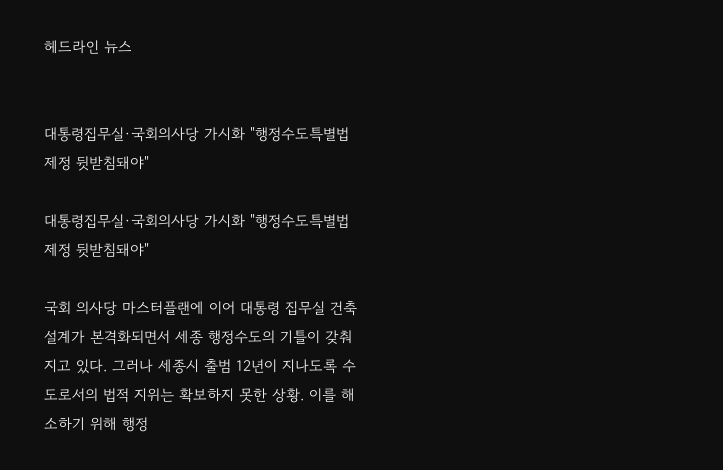헤드라인 뉴스


대통령집무실·국회의사당 가시화 "행정수도특별법 제정 뒷받침돼야"

대통령집무실·국회의사당 가시화 "행정수도특별법 제정 뒷받침돼야"

국회 의사당 마스터플랜에 이어 대통령 집무실 건축설계가 본격화되면서 세종 행정수도의 기틀이 갖춰지고 있다. 그러나 세종시 출범 12년이 지나도록 수도로서의 법적 지위는 확보하지 못한 상황. 이를 해소하기 위해 행정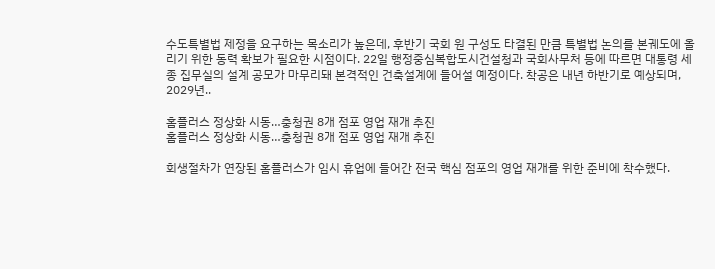수도특별법 제정을 요구하는 목소리가 높은데, 후반기 국회 원 구성도 타결된 만큼 특별법 논의를 본궤도에 올리기 위한 동력 확보가 필요한 시점이다. 22일 행정중심복합도시건설청과 국회사무처 등에 따르면 대통령 세종 집무실의 설계 공모가 마무리돼 본격적인 건축설계에 들어설 예정이다. 착공은 내년 하반기로 예상되며, 2029년..

홈플러스 정상화 시동…충청권 8개 점포 영업 재개 추진
홈플러스 정상화 시동…충청권 8개 점포 영업 재개 추진

회생절차가 연장된 홈플러스가 임시 휴업에 들어간 전국 핵심 점포의 영업 재개를 위한 준비에 착수했다.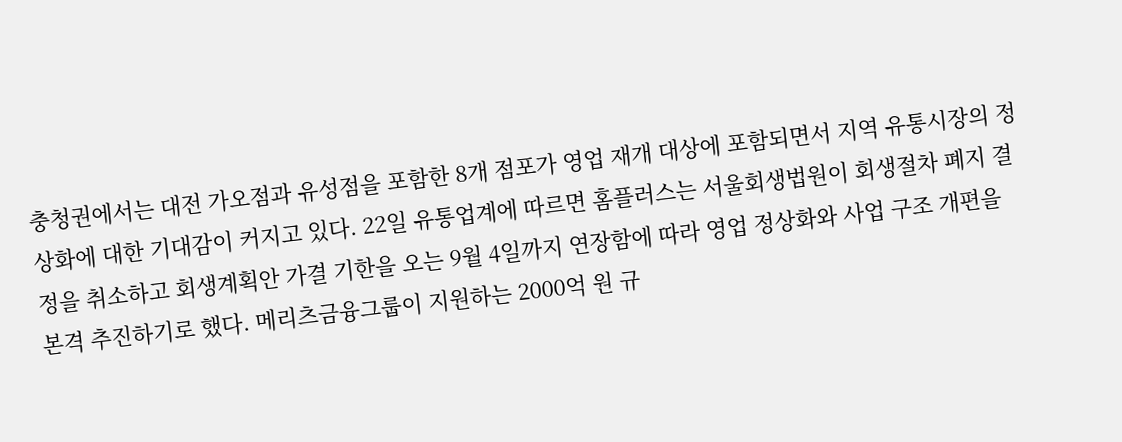충청권에서는 대전 가오점과 유성점을 포함한 8개 점포가 영업 재개 대상에 포함되면서 지역 유통시장의 정상화에 대한 기대감이 커지고 있다. 22일 유통업계에 따르면 홈플러스는 서울회생법원이 회생절차 폐지 결정을 취소하고 회생계획안 가결 기한을 오는 9월 4일까지 연장함에 따라 영업 정상화와 사업 구조 개편을 본격 추진하기로 했다. 메리츠금융그룹이 지원하는 2000억 원 규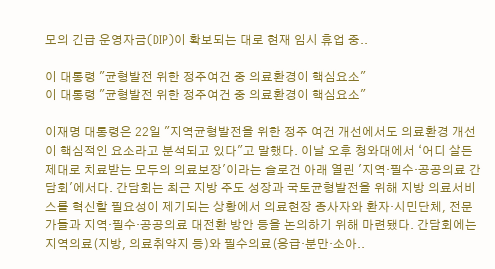모의 긴급 운영자금(DIP)이 확보되는 대로 현재 임시 휴업 중..

이 대통령 "균형발전 위한 정주여건 중 의료환경이 핵심요소"
이 대통령 "균형발전 위한 정주여건 중 의료환경이 핵심요소"

이재명 대통령은 22일 "지역균형발전을 위한 정주 여건 개선에서도 의료환경 개선이 핵심적인 요소라고 분석되고 있다"고 말했다. 이날 오후 청와대에서 ‘어디 살든 제대로 치료받는 모두의 의료보장'이라는 슬로건 아래 열린 '지역·필수·공공의료 간담회'에서다. 간담회는 최근 지방 주도 성장과 국토균형발전을 위해 지방 의료서비스를 혁신할 필요성이 제기되는 상황에서 의료현장 종사자와 환자·시민단체, 전문가들과 지역·필수·공공의료 대전환 방안 등을 논의하기 위해 마련됐다. 간담회에는 지역의료(지방, 의료취약지 등)와 필수의료(응급·분만·소아..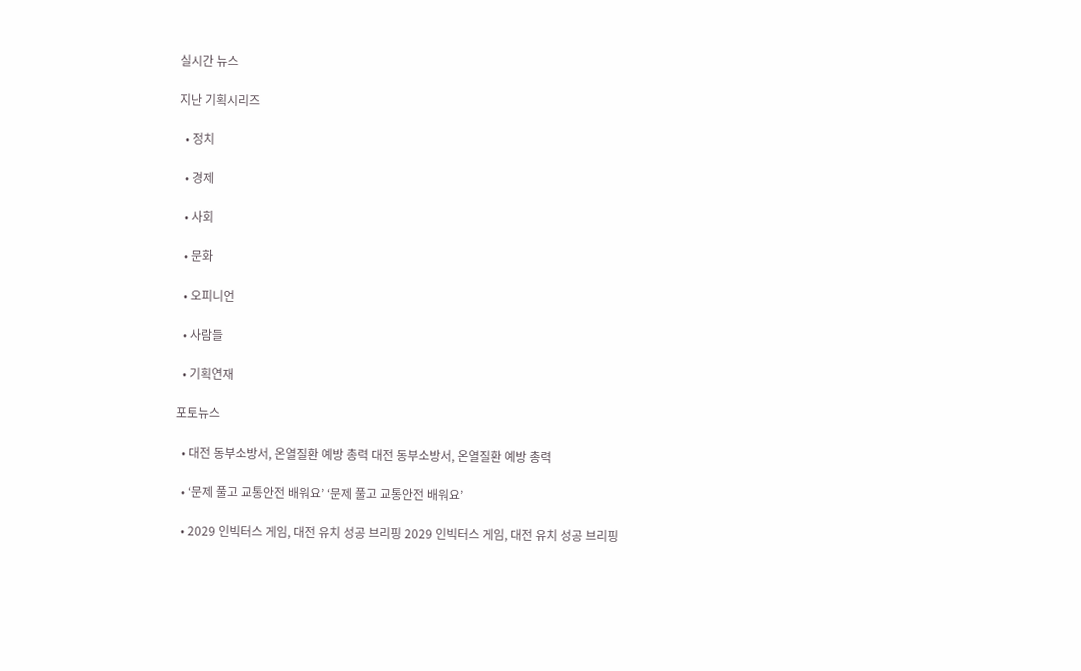실시간 뉴스

지난 기획시리즈

  • 정치

  • 경제

  • 사회

  • 문화

  • 오피니언

  • 사람들

  • 기획연재

포토뉴스

  • 대전 동부소방서, 온열질환 예방 총력 대전 동부소방서, 온열질환 예방 총력

  • ‘문제 풀고 교통안전 배워요’ ‘문제 풀고 교통안전 배워요’

  • 2029 인빅터스 게임, 대전 유치 성공 브리핑 2029 인빅터스 게임, 대전 유치 성공 브리핑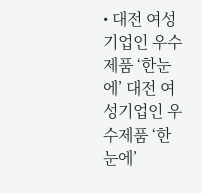• 대전 여성기업인 우수제품 ‘한눈에’ 대전 여성기업인 우수제품 ‘한눈에’